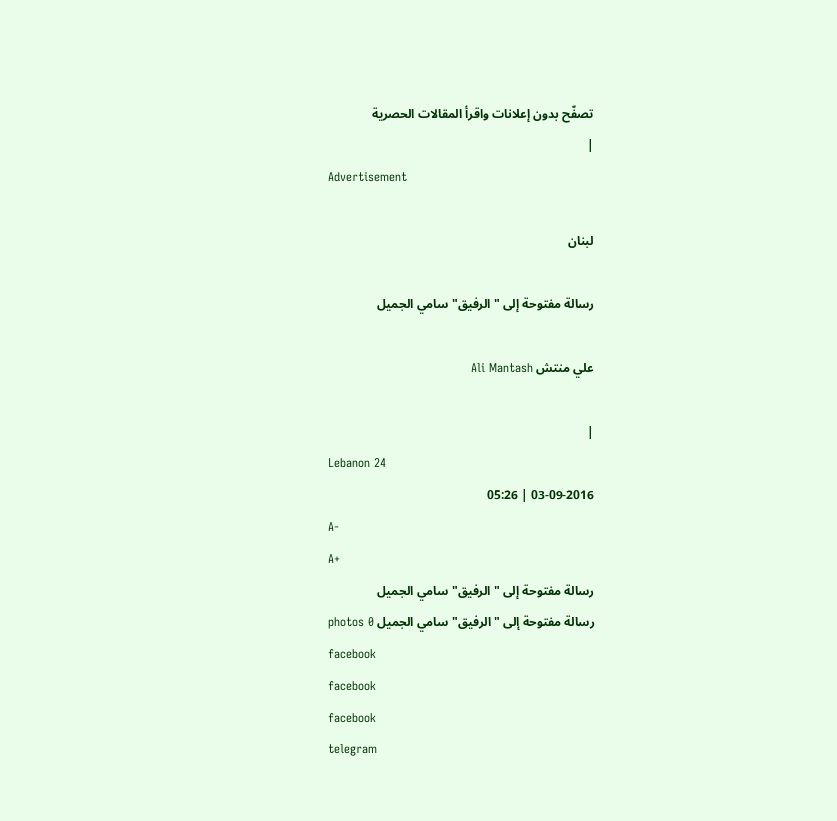تصفّح بدون إعلانات واقرأ المقالات الحصرية
|
Advertisement

لبنان

رسالة مفتوحة إلى "الرفيق" سامي الجميل

علي منتش Ali Mantash

|
Lebanon 24
03-09-2016 | 05:26
A-
A+
رسالة مفتوحة إلى "الرفيق" سامي الجميل
رسالة مفتوحة إلى "الرفيق" سامي الجميل photos 0
facebook
facebook
facebook
telegram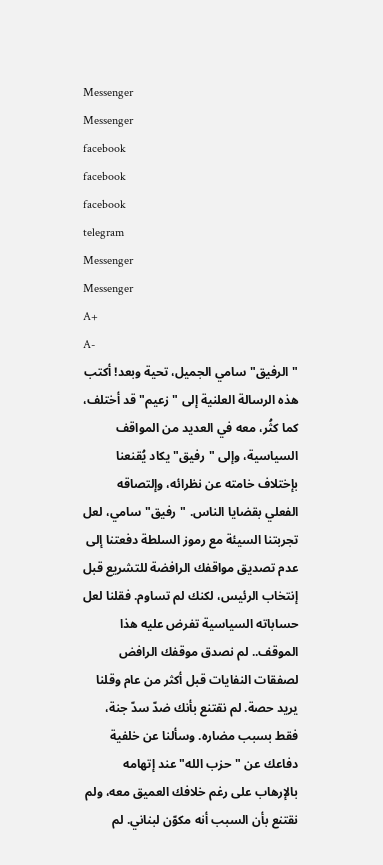Messenger
Messenger
facebook
facebook
facebook
telegram
Messenger
Messenger
A+
A-
"الرفيق" سامي الجميل، تحية وبعد! أكتب هذه الرسالة العلنية إلى "زعيم" قد أختلف، كما كثُر، معه في العديد من المواقف السياسية، وإلى "رفيق" يكاد يُقنعنا بإختلاف خامته عن نظرائه، وإلتصاقه الفعلي بقضايا الناس. "رفيق" سامي، لعل تجربتنا السيئة مع رموز السلطة دفعتنا إلى عدم تصديق مواقفك الرافضة للتشريع قبل إنتخاب الرئيس، لكنك لم تساوم. فقلنا لعل حساباته السياسية تفرض عليه هذا الموقف.. لم نصدق موقفك الرافض لصفقات النفايات قبل أكثر من عام وقلنا يريد حصة. لم نقتنع بأنك ضدّ سدّ جنة، فقط بسبب مضاره. وسألنا عن خلفية دفاعك عن "حزب الله" عند إتهامه بالإرهاب على رغم خلافك العميق معه، ولم نقتنع بأن السبب أنه مكوّن لبناني. لم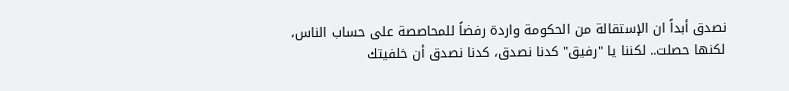نصدق أبداً ان الإستقالة من الحكومة واردة رفضاً للمحاصصة على حساب الناس، لكنها حصلت.. لكننا يا "رفيق" كدنا نصدق، كدنا نصدق أن خلفيتك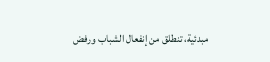مبدئية، تنطلق من إنفعال الشباب ورفض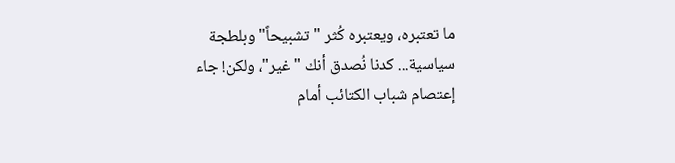ما تعتبره، ويعتبره كُثر "تشبيحاً" وبلطجة سياسية... كدنا نُصدق أنك "غير"، ولكن! جاء إعتصام شباب الكتائب أمام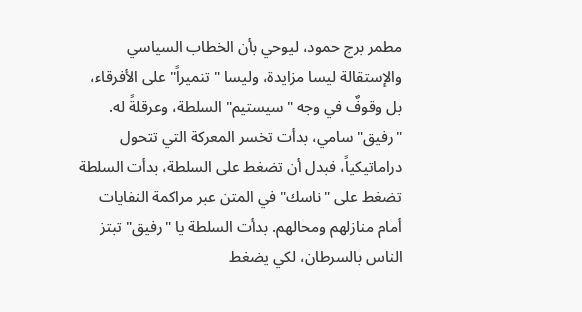مطمر برج حمود، ليوحي بأن الخطاب السياسي والإستقالة ليسا مزايدة، وليسا "تنميراً" على الأفرقاء، بل وقوفٌ في وجه "سيستيم" السلطة، وعرقلةً له. "رفيق" سامي، بدأت تخسر المعركة التي تتحول دراماتيكياً، فبدل أن تضغط على السلطة، بدأت السلطة تضغط على "ناسك" في المتن عبر مراكمة النفايات أمام منازلهم ومحالهم. بدأت السلطة يا "رفيق" تبتز الناس بالسرطان، لكي يضغط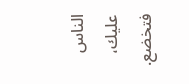الناس عليك، فتخضع.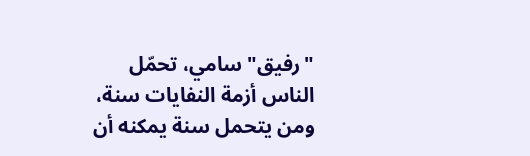"رفيق" سامي، تحمّل الناس أزمة النفايات سنة، ومن يتحمل سنة يمكنه أن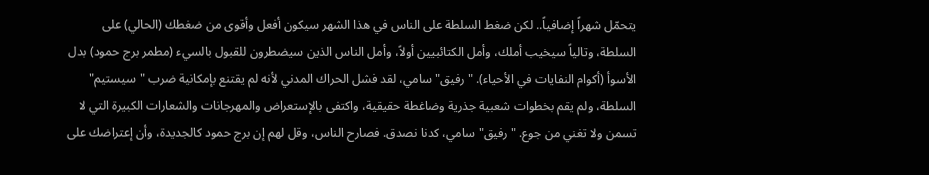يتحمّل شهراً إضافياً.. لكن ضغط السلطة على الناس في هذا الشهر سيكون أفعل وأقوى من ضغطك (الحالي) على السلطة، وتالياً سيخيب أملك، وأمل الكتائبيين أولاً، وأمل الناس الذين سيضطرون للقبول بالسيء (مطمر برج حمود) بدل الأسوأ (أكوام النفايات في الأحياء). "رفيق" سامي، لقد فشل الحراك المدني لأنه لم يقتنع بإمكانية ضرب "سيستيم" السلطة، ولم يقم بخطوات شعبية جذرية وضاغطة حقيقية، واكتفى بالإستعراض والمهرجانات والشعارات الكبيرة التي لا تسمن ولا تغني من جوع. "رفيق" سامي، كدنا نصدق. فصارح الناس، وقل لهم إن برج حمود كالجديدة، وأن إعتراضك على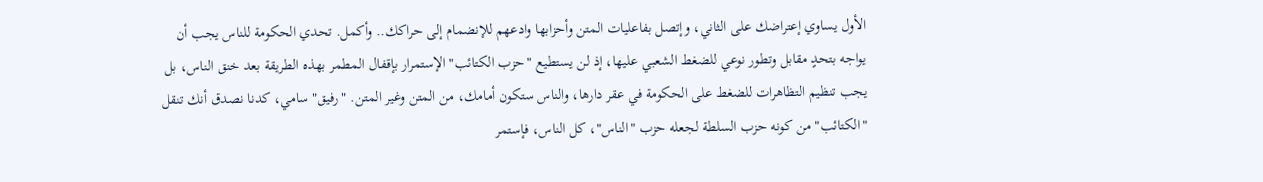الأول يساوي إعتراضك على الثاني، وإتصل بفاعليات المتن وأحزابها وادعهم للإنضمام إلى حراكك.. وأكمل. تحدي الحكومة للناس يجب أن يواجه بتحدٍ مقابل وتطور نوعي للضغط الشعبي عليها، إذ لن يستطيع "حزب الكتائب" الإستمرار بإقفال المطمر بهذه الطريقة بعد خنق الناس، بل يجب تنظيم التظاهرات للضغط على الحكومة في عقر دارها، والناس ستكون أمامك، من المتن وغير المتن. "رفيق" سامي، كدنا نصدق أنك تنقل "الكتائب" من كونه حزب السلطة لجعله حزب "الناس"، كل الناس، فإستمر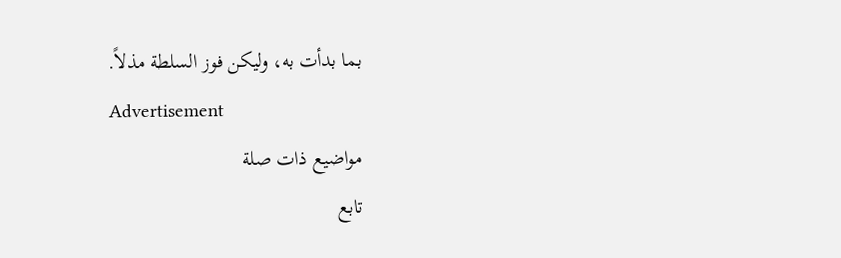بما بدأت به، وليكن فوز السلطة مذلاً.
Advertisement
مواضيع ذات صلة
تابع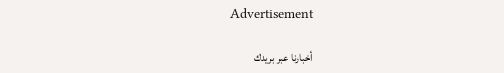Advertisement

أخبارنا عبر بريدك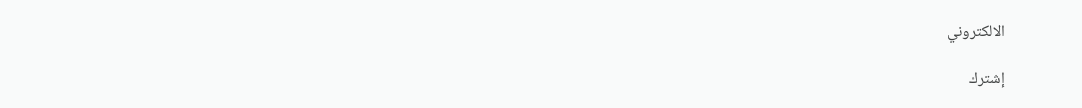الالكتروني

إشترك